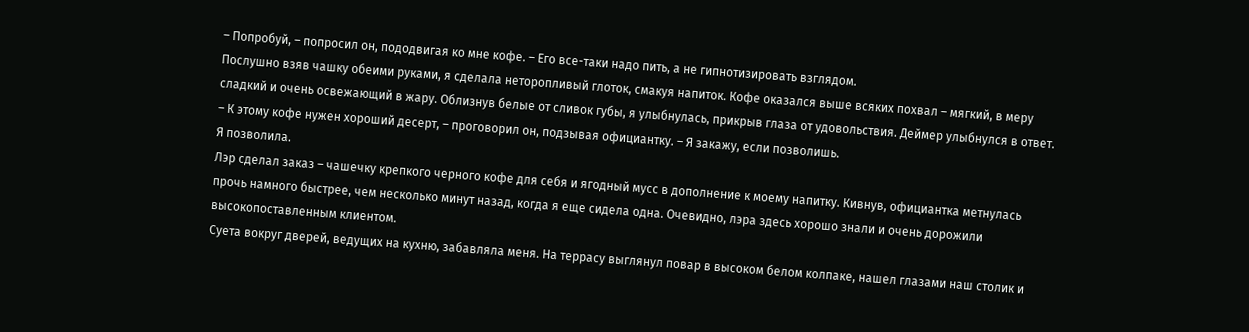– Попробуй, – попросил он, пододвигая ко мне кофе. – Его все-таки надо пить, а не гипнотизировать взглядом.
Послушно взяв чашку обеими руками, я сделала неторопливый глоток, смакуя напиток. Кофе оказался выше всяких похвал – мягкий, в меру сладкий и очень освежающий в жару. Облизнув белые от сливок губы, я улыбнулась, прикрыв глаза от удовольствия. Деймер улыбнулся в ответ.
– К этому кофе нужен хороший десерт, – проговорил он, подзывая официантку. – Я закажу, если позволишь.
Я позволила.
Лэр сделал заказ – чашечку крепкого черного кофе для себя и ягодный мусс в дополнение к моему напитку. Кивнув, официантка метнулась прочь намного быстрее, чем несколько минут назад, когда я еще сидела одна. Очевидно, лэра здесь хорошо знали и очень дорожили высокопоставленным клиентом.
Суета вокруг дверей, ведущих на кухню, забавляла меня. На террасу выглянул повар в высоком белом колпаке, нашел глазами наш столик и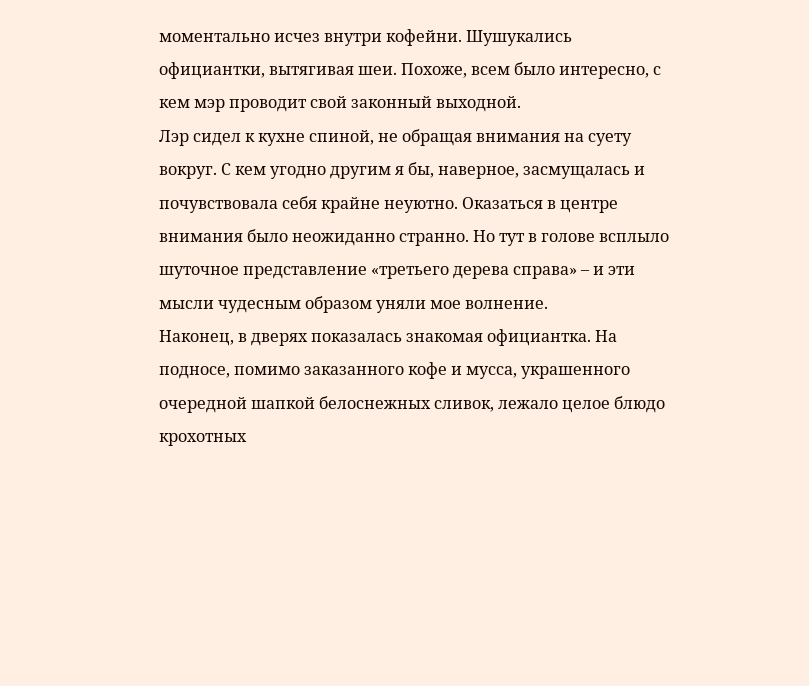моментально исчез внутри кофейни. Шушукались официантки, вытягивая шеи. Похоже, всем было интересно, с кем мэр проводит свой законный выходной.
Лэр сидел к кухне спиной, не обращая внимания на суету вокруг. С кем угодно другим я бы, наверное, засмущалась и почувствовала себя крайне неуютно. Оказаться в центре внимания было неожиданно странно. Но тут в голове всплыло шуточное представление «третьего дерева справа» – и эти мысли чудесным образом уняли мое волнение.
Наконец, в дверях показалась знакомая официантка. На подносе, помимо заказанного кофе и мусса, украшенного очередной шапкой белоснежных сливок, лежало целое блюдо крохотных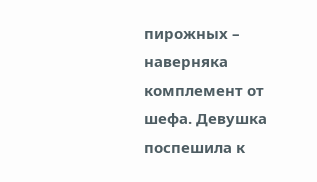пирожных – наверняка комплемент от шефа. Девушка поспешила к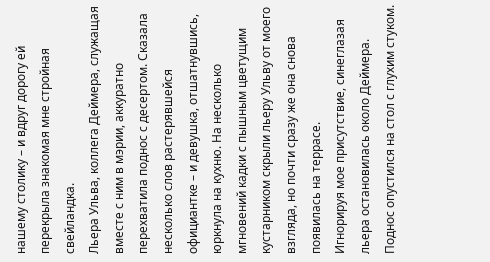нашему столику – и вдруг дорогу ей перекрыла знакомая мне стройная свейландка.
Льера Ульва, коллега Деймера, служащая вместе с ним в мэрии, аккуратно перехватила поднос с десертом. Сказала несколько слов растерявшейся официантке – и девушка, отшатнувшись, юркнула на кухню. На несколько мгновений кадки с пышным цветущим кустарником скрыли льеру Ульву от моего взгляда, но почти сразу же она снова появилась на террасе.
Игнорируя мое присутствие, синеглазая льера остановилась около Деймера. Поднос опустился на стол с глухим стуком.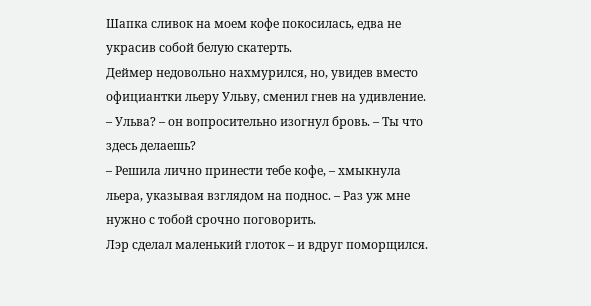Шапка сливок на моем кофе покосилась, едва не украсив собой белую скатерть.
Деймер недовольно нахмурился, но, увидев вместо официантки льеру Ульву, сменил гнев на удивление.
– Ульва? – он вопросительно изогнул бровь. – Ты что здесь делаешь?
– Решила лично принести тебе кофе, – хмыкнула льера, указывая взглядом на поднос. – Раз уж мне нужно с тобой срочно поговорить.
Лэр сделал маленький глоток – и вдруг поморщился.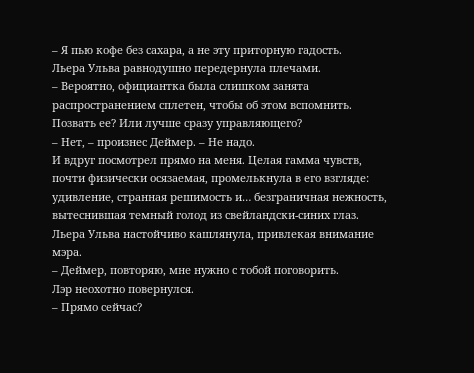– Я пью кофе без сахара, а не эту приторную гадость.
Льера Ульва равнодушно передернула плечами.
– Вероятно, официантка была слишком занята распространением сплетен, чтобы об этом вспомнить. Позвать ее? Или лучше сразу управляющего?
– Нет, – произнес Деймер. – Не надо.
И вдруг посмотрел прямо на меня. Целая гамма чувств, почти физически осязаемая, промелькнула в его взгляде: удивление, странная решимость и… безграничная нежность, вытеснившая темный голод из свейландски-синих глаз.
Льера Ульва настойчиво кашлянула, привлекая внимание мэра.
– Деймер, повторяю, мне нужно с тобой поговорить.
Лэр неохотно повернулся.
– Прямо сейчас?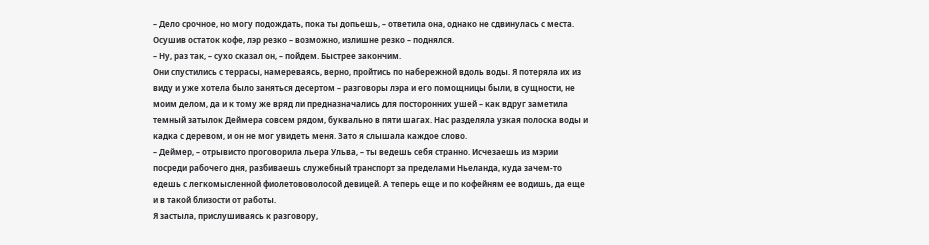– Дело срочное, но могу подождать, пока ты допьешь, – ответила она, однако не сдвинулась с места.
Осушив остаток кофе, лэр резко – возможно, излишне резко – поднялся.
– Ну, раз так, – сухо сказал он, – пойдем. Быстрее закончим.
Они спустились с террасы, намереваясь, верно, пройтись по набережной вдоль воды. Я потеряла их из виду и уже хотела было заняться десертом – разговоры лэра и его помощницы были, в сущности, не моим делом, да и к тому же вряд ли предназначались для посторонних ушей – как вдруг заметила темный затылок Деймера совсем рядом, буквально в пяти шагах. Нас разделяла узкая полоска воды и кадка с деревом, и он не мог увидеть меня. Зато я слышала каждое слово.
– Деймер, – отрывисто проговорила льера Ульва, – ты ведешь себя странно. Исчезаешь из мэрии посреди рабочего дня, разбиваешь служебный транспорт за пределами Ньеланда, куда зачем-то едешь с легкомысленной фиолетововолосой девицей. А теперь еще и по кофейням ее водишь, да еще и в такой близости от работы.
Я застыла, прислушиваясь к разговору,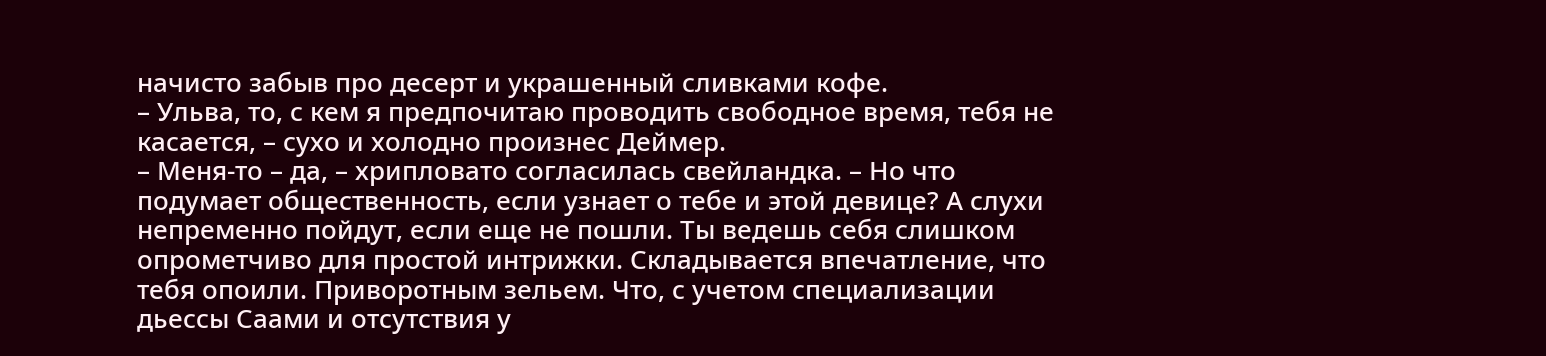начисто забыв про десерт и украшенный сливками кофе.
– Ульва, то, с кем я предпочитаю проводить свободное время, тебя не касается, – сухо и холодно произнес Деймер.
– Меня-то – да, – хрипловато согласилась свейландка. – Но что подумает общественность, если узнает о тебе и этой девице? А слухи непременно пойдут, если еще не пошли. Ты ведешь себя слишком опрометчиво для простой интрижки. Складывается впечатление, что тебя опоили. Приворотным зельем. Что, с учетом специализации дьессы Саами и отсутствия у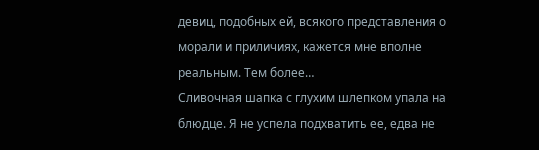девиц, подобных ей, всякого представления о морали и приличиях, кажется мне вполне реальным. Тем более…
Сливочная шапка с глухим шлепком упала на блюдце. Я не успела подхватить ее, едва не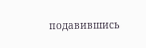подавившись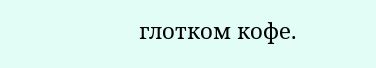глотком кофе.